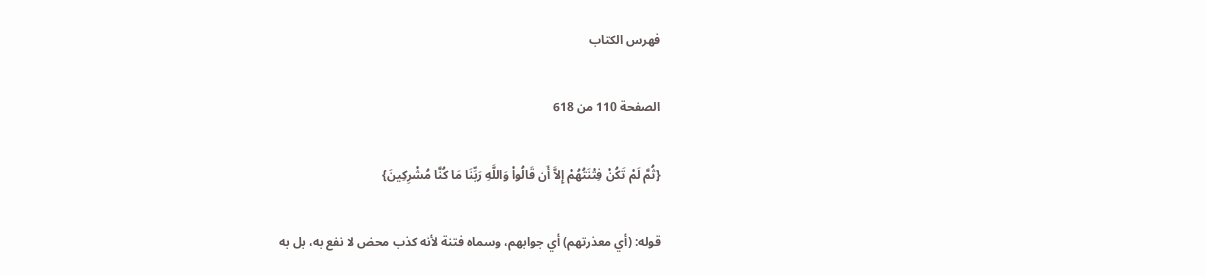فهرس الكتاب

الصفحة 110 من 618

{ثُمَّ لَمْ تَكُنْ فِتْنَتُهُمْ إِلاَّ أَن قَالُواْ وَاللَّهِ رَبِّنَا مَا كُنَّا مُشْرِكِينَ}

قوله: (أي معذرتهم) أي جوابهم، وسماه فتنة لأنه كذب محض لا نفع به، بل به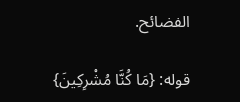الفضائح.

قوله: {مَا كُنَّا مُشْرِكِينَ}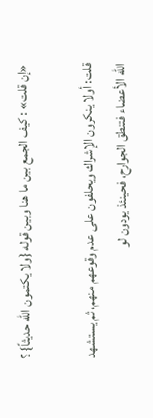«إن قلت» : كيف الجمع بين ما هنا وبين قوله {ولا يكتمون الله حديثاً} ؟

قلت: أولا ينكرون الإشراك ويحلفون على عدم وقوعهم منهم، ثم يستشهد الله الأعضاء فتنطق الجوارح، فحينئذ يودون لو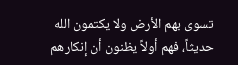تسوى بهم الأرض ولا يكتمون الله حديثاً، فهم أولاً يظنون أن إنكارهم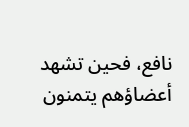نافع، فحين تشهد أعضاؤهم يتمنون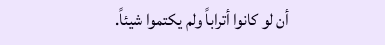أن لو كانوا أتراباً ولم يكتموا شيئاً.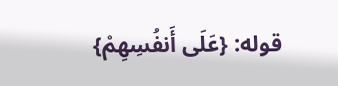قوله: {عَلَى أَنفُسِهِمْ}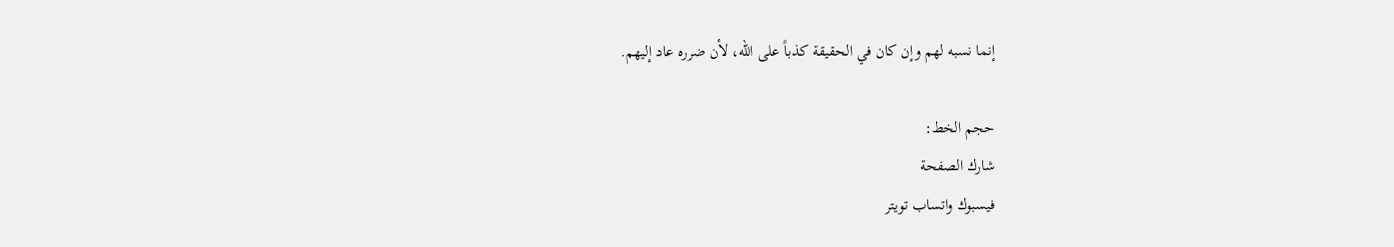إنما نسبه لهم وإن كان في الحقيقة كذباً على الله، لأن ضرره عاد إليهم.

حجم الخط:
شارك الصفحة
فيسبوك واتساب تويتر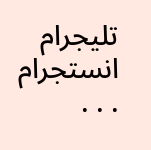تليجرام انستجرام
. . .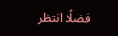فضلًا انتظر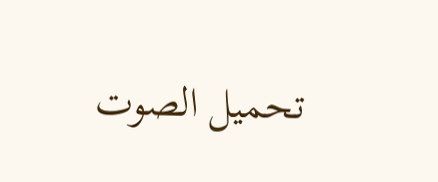تحميل الصوت